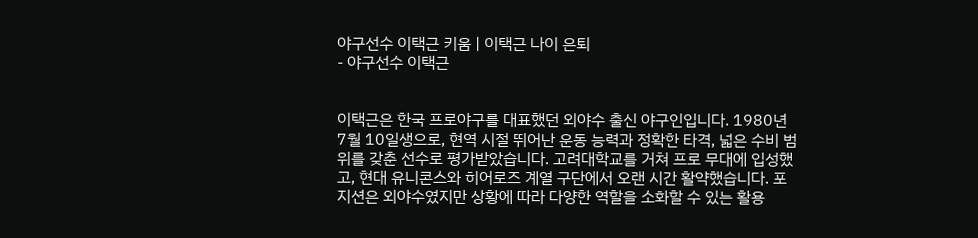야구선수 이택근 키움 | 이택근 나이 은퇴
- 야구선수 이택근


이택근은 한국 프로야구를 대표했던 외야수 출신 야구인입니다. 1980년 7월 10일생으로, 현역 시절 뛰어난 운동 능력과 정확한 타격, 넓은 수비 범위를 갖춘 선수로 평가받았습니다. 고려대학교를 거쳐 프로 무대에 입성했고, 현대 유니콘스와 히어로즈 계열 구단에서 오랜 시간 활약했습니다. 포지션은 외야수였지만 상황에 따라 다양한 역할을 소화할 수 있는 활용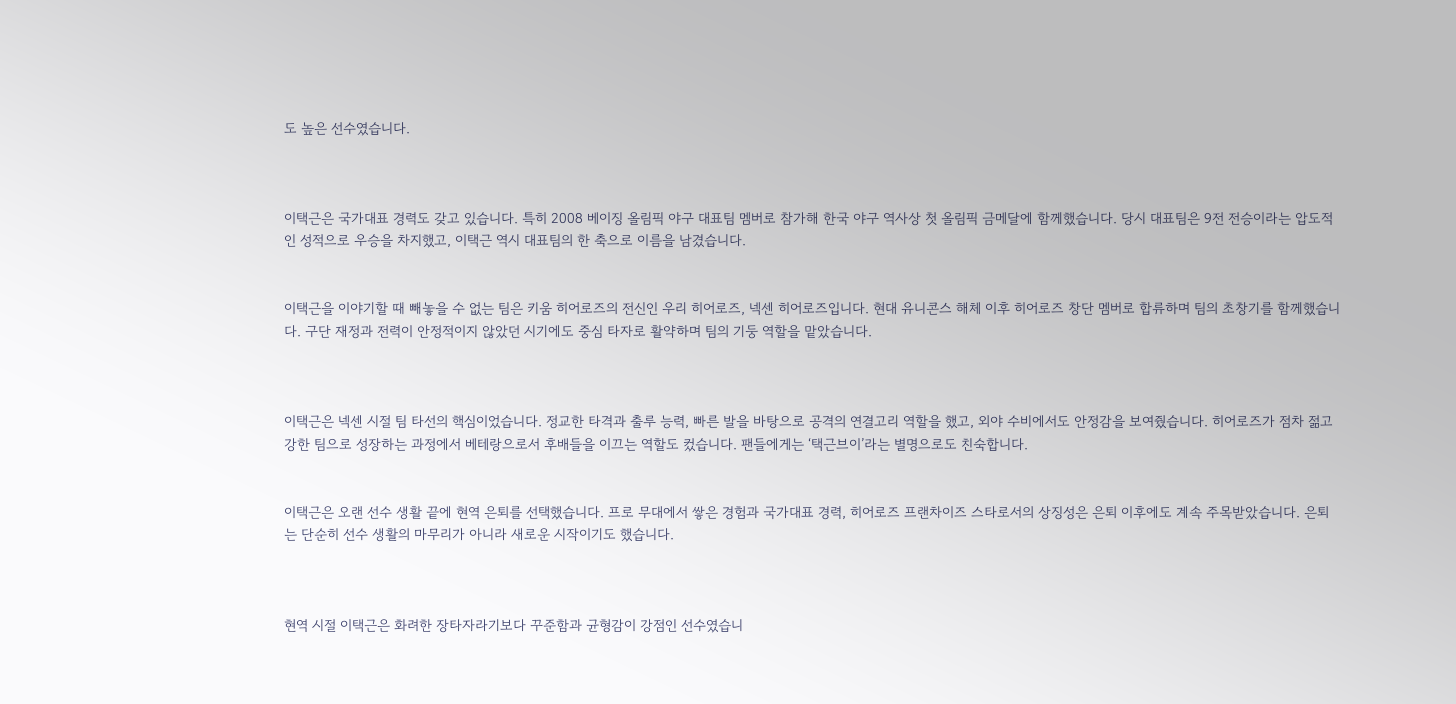도 높은 선수였습니다.



이택근은 국가대표 경력도 갖고 있습니다. 특히 2008 베이징 올림픽 야구 대표팀 멤버로 참가해 한국 야구 역사상 첫 올림픽 금메달에 함께했습니다. 당시 대표팀은 9전 전승이라는 압도적인 성적으로 우승을 차지했고, 이택근 역시 대표팀의 한 축으로 이름을 남겼습니다.


이택근을 이야기할 때 빼놓을 수 없는 팀은 키움 히어로즈의 전신인 우리 히어로즈, 넥센 히어로즈입니다. 현대 유니콘스 해체 이후 히어로즈 창단 멤버로 합류하며 팀의 초창기를 함께했습니다. 구단 재정과 전력이 안정적이지 않았던 시기에도 중심 타자로 활약하며 팀의 기둥 역할을 맡았습니다.



이택근은 넥센 시절 팀 타선의 핵심이었습니다. 정교한 타격과 출루 능력, 빠른 발을 바탕으로 공격의 연결고리 역할을 했고, 외야 수비에서도 안정감을 보여줬습니다. 히어로즈가 점차 젊고 강한 팀으로 성장하는 과정에서 베테랑으로서 후배들을 이끄는 역할도 컸습니다. 팬들에게는 ‘택근브이’라는 별명으로도 친숙합니다.


이택근은 오랜 선수 생활 끝에 현역 은퇴를 선택했습니다. 프로 무대에서 쌓은 경험과 국가대표 경력, 히어로즈 프랜차이즈 스타로서의 상징성은 은퇴 이후에도 계속 주목받았습니다. 은퇴는 단순히 선수 생활의 마무리가 아니라 새로운 시작이기도 했습니다.



현역 시절 이택근은 화려한 장타자라기보다 꾸준함과 균형감이 강점인 선수였습니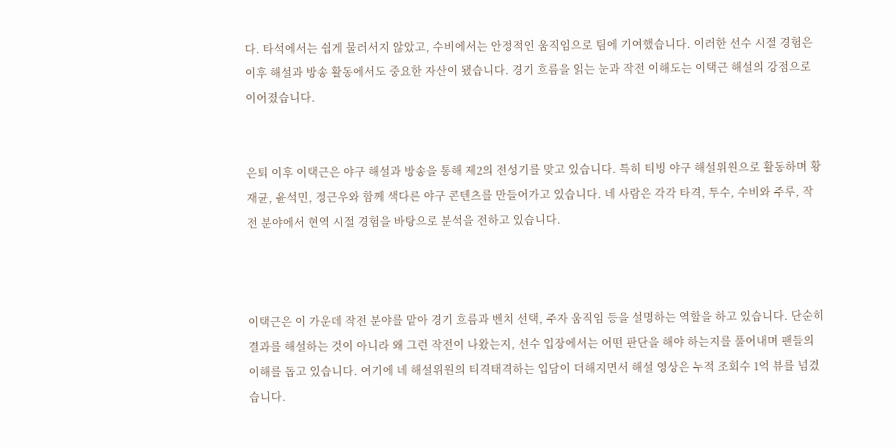다. 타석에서는 쉽게 물러서지 않았고, 수비에서는 안정적인 움직임으로 팀에 기여했습니다. 이러한 선수 시절 경험은 이후 해설과 방송 활동에서도 중요한 자산이 됐습니다. 경기 흐름을 읽는 눈과 작전 이해도는 이택근 해설의 강점으로 이어졌습니다.


은퇴 이후 이택근은 야구 해설과 방송을 통해 제2의 전성기를 맞고 있습니다. 특히 티빙 야구 해설위원으로 활동하며 황재균, 윤석민, 정근우와 함께 색다른 야구 콘텐츠를 만들어가고 있습니다. 네 사람은 각각 타격, 투수, 수비와 주루, 작전 분야에서 현역 시절 경험을 바탕으로 분석을 전하고 있습니다.



이택근은 이 가운데 작전 분야를 맡아 경기 흐름과 벤치 선택, 주자 움직임 등을 설명하는 역할을 하고 있습니다. 단순히 결과를 해설하는 것이 아니라 왜 그런 작전이 나왔는지, 선수 입장에서는 어떤 판단을 해야 하는지를 풀어내며 팬들의 이해를 돕고 있습니다. 여기에 네 해설위원의 티격태격하는 입담이 더해지면서 해설 영상은 누적 조회수 1억 뷰를 넘겼습니다.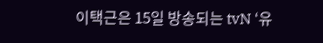이택근은 15일 방송되는 tvN ‘유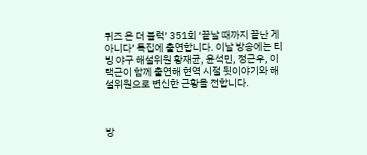퀴즈 온 더 블럭’ 351회 ‘끝날 때까지 끝난 게 아니다’ 특집에 출연합니다. 이날 방송에는 티빙 야구 해설위원 황재균, 윤석민, 정근우, 이택근이 함께 출연해 현역 시절 뒷이야기와 해설위원으로 변신한 근황을 전합니다.



방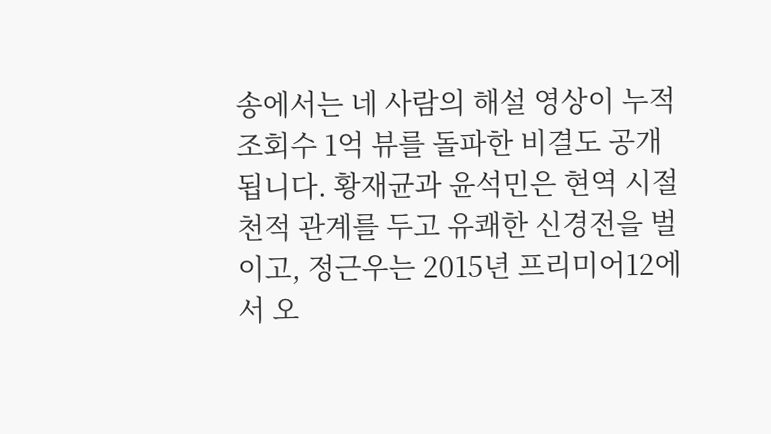송에서는 네 사람의 해설 영상이 누적 조회수 1억 뷰를 돌파한 비결도 공개됩니다. 황재균과 윤석민은 현역 시절 천적 관계를 두고 유쾌한 신경전을 벌이고, 정근우는 2015년 프리미어12에서 오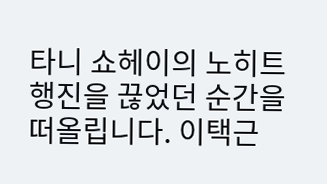타니 쇼헤이의 노히트 행진을 끊었던 순간을 떠올립니다. 이택근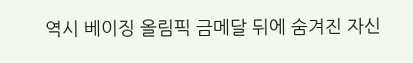역시 베이징 올림픽 금메달 뒤에 숨겨진 자신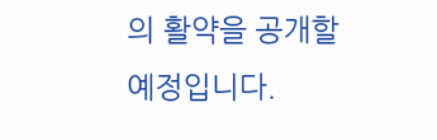의 활약을 공개할 예정입니다.